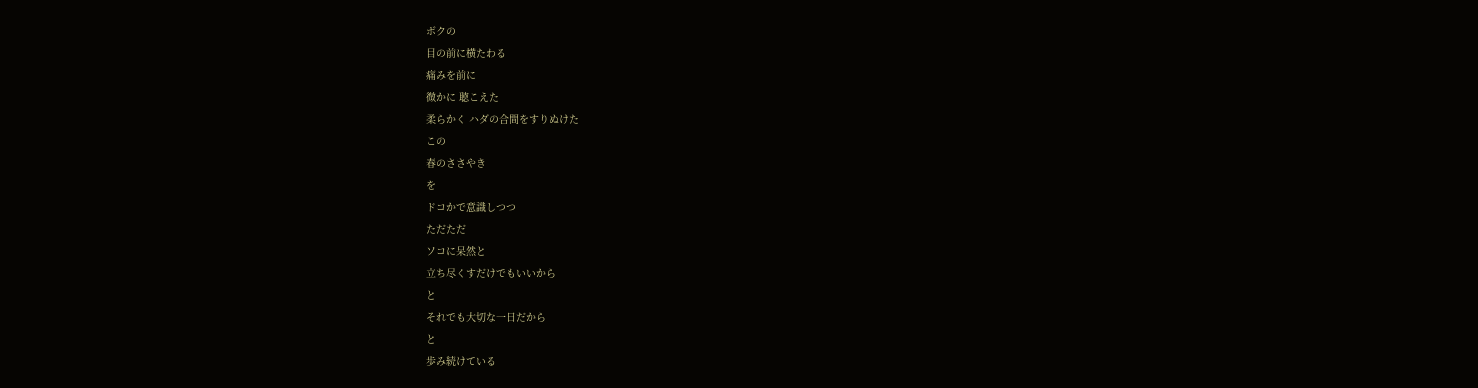ボクの
目の前に横たわる
痛みを前に
微かに 聴こえた
柔らかく ハダの合間をすりぬけた
この
春のささやき
を
ドコかで意識しつつ
ただただ
ソコに呆然と
立ち尽くすだけでもいいから
と
それでも大切な一日だから
と
歩み続けている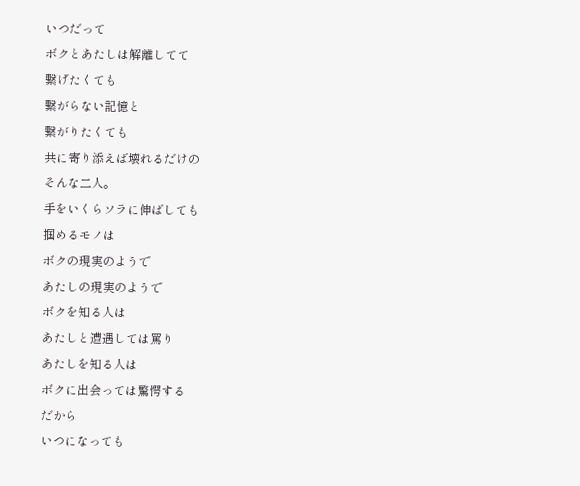いつだって
ボクとあたしは解離してて
繋げたくても
繋がらない記憶と
繋がりたくても
共に寄り添えば壊れるだけの
そんな二人。
手をいくらソラに伸ばしても
掴めるモノは
ボクの現実のようで
あたしの現実のようで
ボクを知る人は
あたしと遭遇しては罵り
あたしを知る人は
ボクに出会っては驚愕する
だから
いつになっても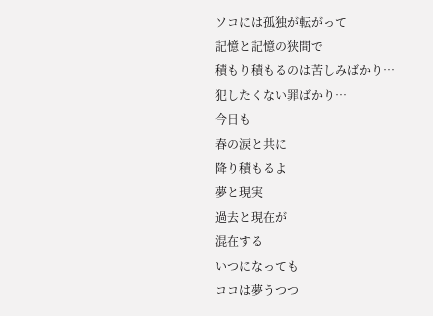ソコには孤独が転がって
記憶と記憶の狭間で
積もり積もるのは苦しみばかり…
犯したくない罪ばかり…
今日も
春の涙と共に
降り積もるよ
夢と現実
過去と現在が
混在する
いつになっても
ココは夢うつつ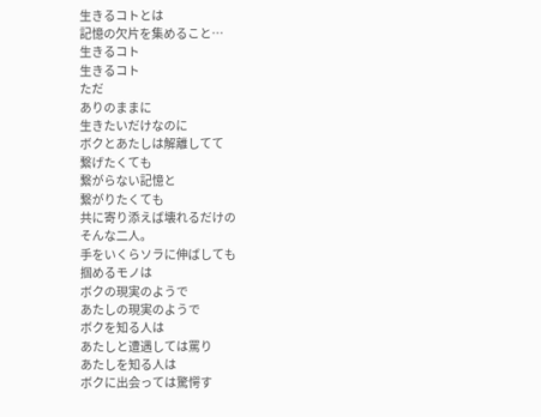生きるコトとは
記憶の欠片を集めること…
生きるコト
生きるコト
ただ
ありのままに
生きたいだけなのに
ボクとあたしは解離してて
繋げたくても
繋がらない記憶と
繋がりたくても
共に寄り添えば壊れるだけの
そんな二人。
手をいくらソラに伸ばしても
掴めるモノは
ボクの現実のようで
あたしの現実のようで
ボクを知る人は
あたしと遭遇しては罵り
あたしを知る人は
ボクに出会っては驚愕す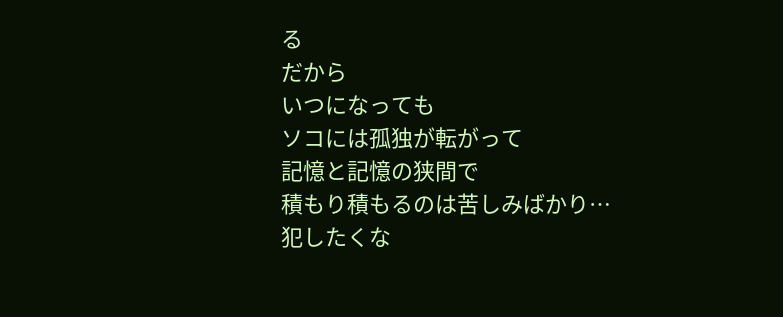る
だから
いつになっても
ソコには孤独が転がって
記憶と記憶の狭間で
積もり積もるのは苦しみばかり…
犯したくな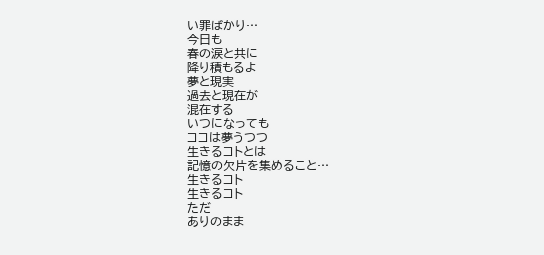い罪ばかり…
今日も
春の涙と共に
降り積もるよ
夢と現実
過去と現在が
混在する
いつになっても
ココは夢うつつ
生きるコトとは
記憶の欠片を集めること…
生きるコト
生きるコト
ただ
ありのまま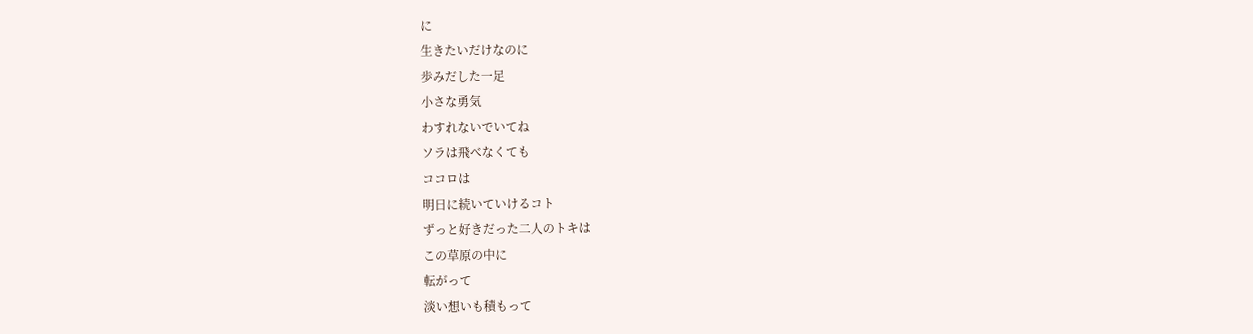に
生きたいだけなのに
歩みだした一足
小さな勇気
わすれないでいてね
ソラは飛べなくても
ココロは
明日に続いていけるコト
ずっと好きだった二人のトキは
この草原の中に
転がって
淡い想いも積もって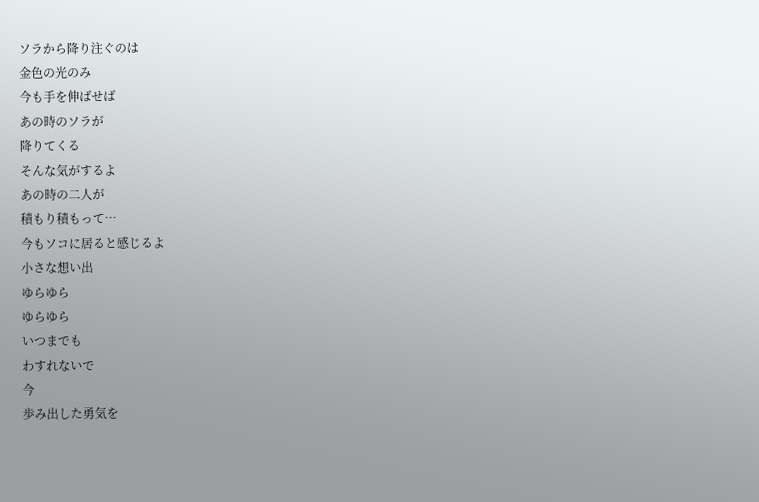ソラから降り注ぐのは
金色の光のみ
今も手を伸ばせば
あの時のソラが
降りてくる
そんな気がするよ
あの時の二人が
積もり積もって…
今もソコに居ると感じるよ
小さな想い出
ゆらゆら
ゆらゆら
いつまでも
わすれないで
今
歩み出した勇気を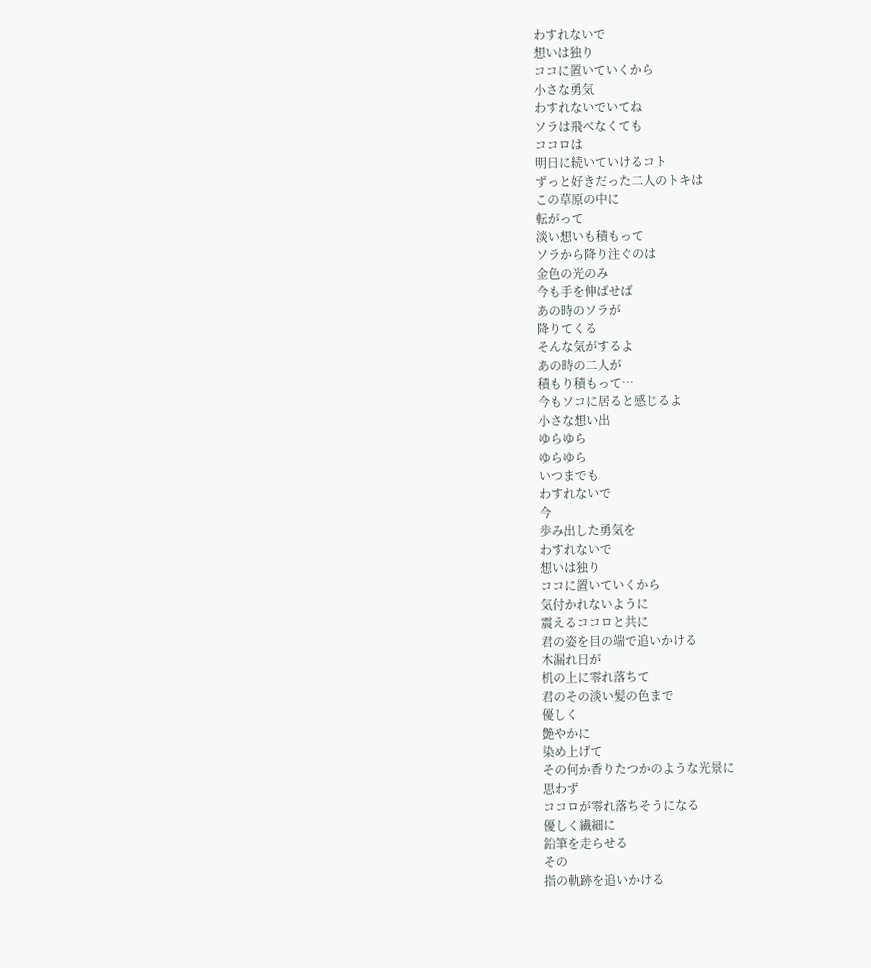わすれないで
想いは独り
ココに置いていくから
小さな勇気
わすれないでいてね
ソラは飛べなくても
ココロは
明日に続いていけるコト
ずっと好きだった二人のトキは
この草原の中に
転がって
淡い想いも積もって
ソラから降り注ぐのは
金色の光のみ
今も手を伸ばせば
あの時のソラが
降りてくる
そんな気がするよ
あの時の二人が
積もり積もって…
今もソコに居ると感じるよ
小さな想い出
ゆらゆら
ゆらゆら
いつまでも
わすれないで
今
歩み出した勇気を
わすれないで
想いは独り
ココに置いていくから
気付かれないように
震えるココロと共に
君の姿を目の端で追いかける
木漏れ日が
机の上に零れ落ちて
君のその淡い髪の色まで
優しく
艶やかに
染め上げて
その何か香りたつかのような光景に
思わず
ココロが零れ落ちそうになる
優しく繊細に
鉛筆を走らせる
その
指の軌跡を追いかける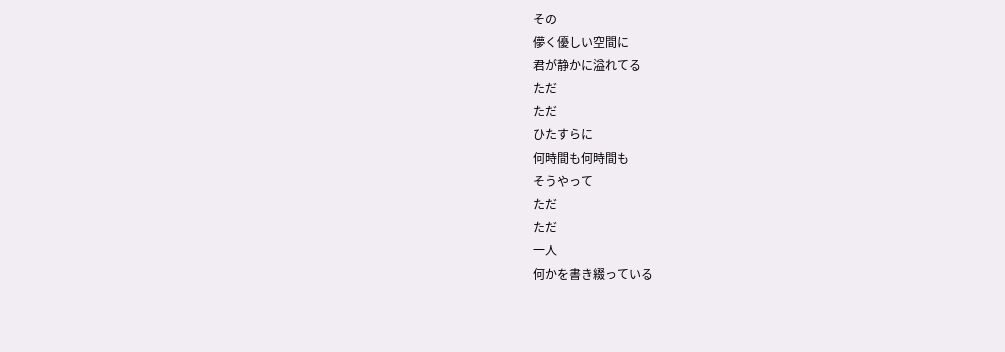その
儚く優しい空間に
君が静かに溢れてる
ただ
ただ
ひたすらに
何時間も何時間も
そうやって
ただ
ただ
一人
何かを書き綴っている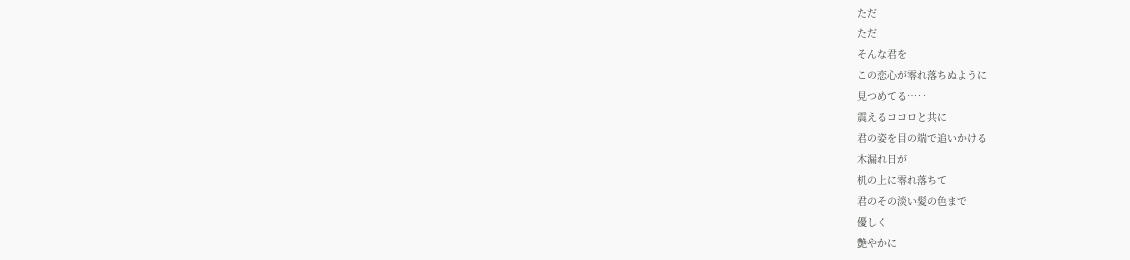ただ
ただ
そんな君を
この恋心が零れ落ちぬように
見つめてる…‥
震えるココロと共に
君の姿を目の端で追いかける
木漏れ日が
机の上に零れ落ちて
君のその淡い髪の色まで
優しく
艶やかに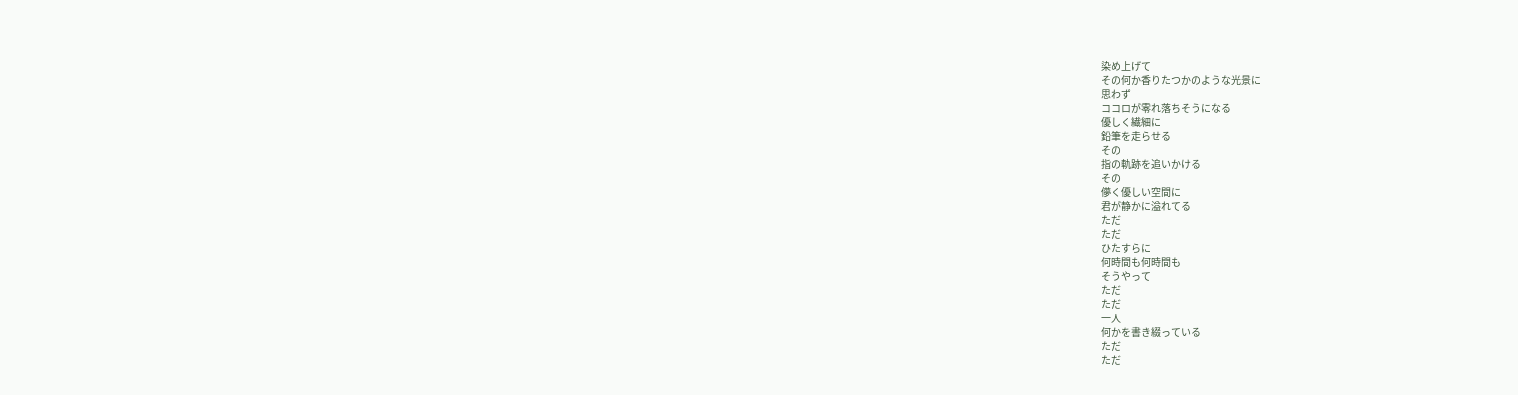染め上げて
その何か香りたつかのような光景に
思わず
ココロが零れ落ちそうになる
優しく繊細に
鉛筆を走らせる
その
指の軌跡を追いかける
その
儚く優しい空間に
君が静かに溢れてる
ただ
ただ
ひたすらに
何時間も何時間も
そうやって
ただ
ただ
一人
何かを書き綴っている
ただ
ただ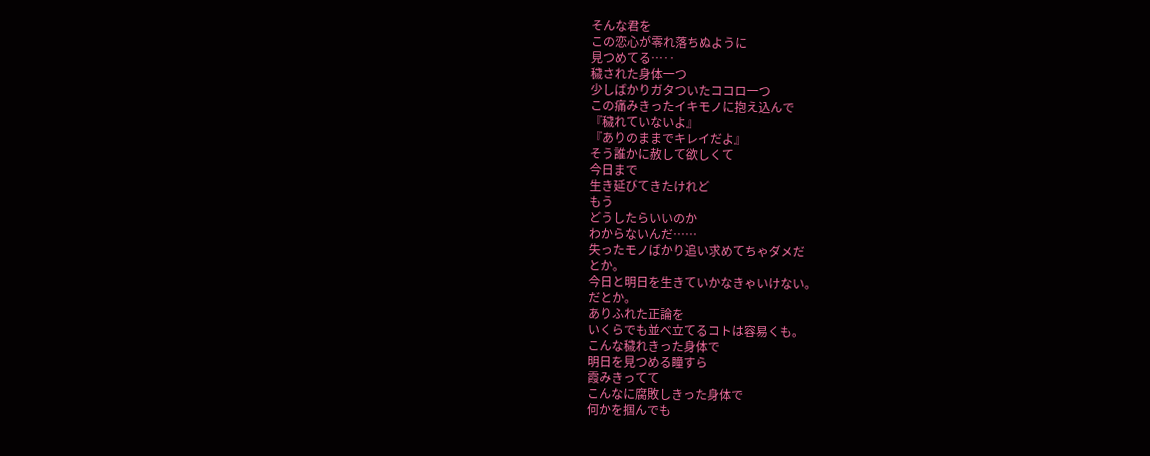そんな君を
この恋心が零れ落ちぬように
見つめてる…‥
穢された身体一つ
少しばかりガタついたココロ一つ
この痛みきったイキモノに抱え込んで
『穢れていないよ』
『ありのままでキレイだよ』
そう誰かに赦して欲しくて
今日まで
生き延びてきたけれど
もう
どうしたらいいのか
わからないんだ……
失ったモノばかり追い求めてちゃダメだ
とか。
今日と明日を生きていかなきゃいけない。
だとか。
ありふれた正論を
いくらでも並べ立てるコトは容易くも。
こんな穢れきった身体で
明日を見つめる瞳すら
霞みきってて
こんなに腐敗しきった身体で
何かを掴んでも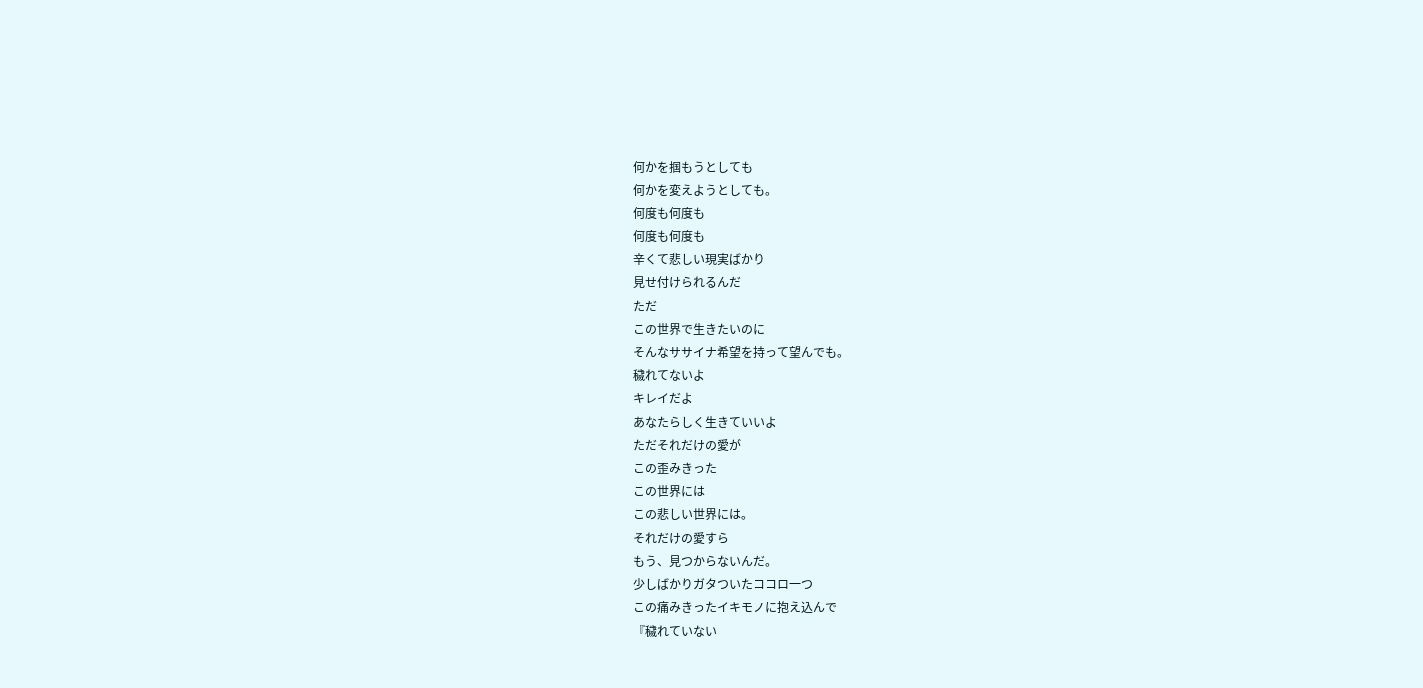何かを掴もうとしても
何かを変えようとしても。
何度も何度も
何度も何度も
辛くて悲しい現実ばかり
見せ付けられるんだ
ただ
この世界で生きたいのに
そんなササイナ希望を持って望んでも。
穢れてないよ
キレイだよ
あなたらしく生きていいよ
ただそれだけの愛が
この歪みきった
この世界には
この悲しい世界には。
それだけの愛すら
もう、見つからないんだ。
少しばかりガタついたココロ一つ
この痛みきったイキモノに抱え込んで
『穢れていない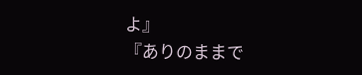よ』
『ありのままで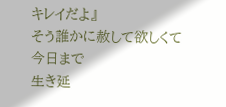キレイだよ』
そう誰かに赦して欲しくて
今日まで
生き延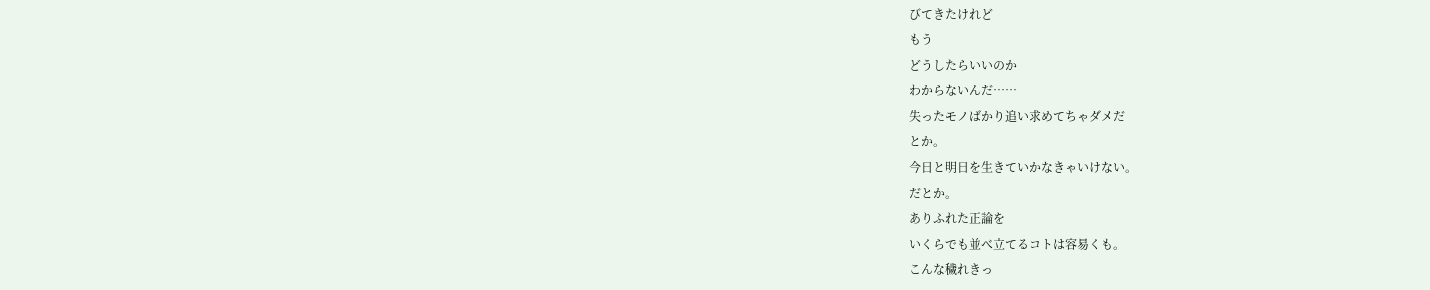びてきたけれど
もう
どうしたらいいのか
わからないんだ……
失ったモノばかり追い求めてちゃダメだ
とか。
今日と明日を生きていかなきゃいけない。
だとか。
ありふれた正論を
いくらでも並べ立てるコトは容易くも。
こんな穢れきっ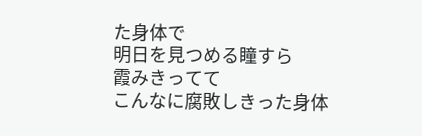た身体で
明日を見つめる瞳すら
霞みきってて
こんなに腐敗しきった身体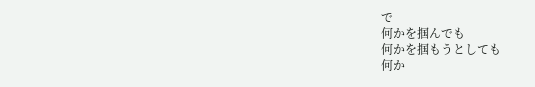で
何かを掴んでも
何かを掴もうとしても
何か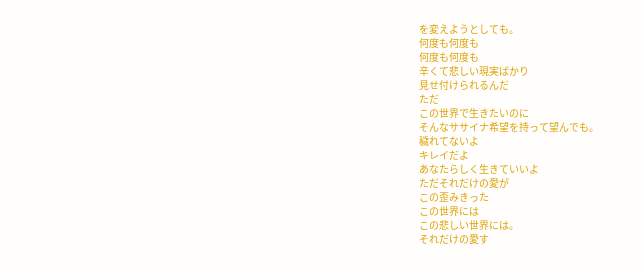を変えようとしても。
何度も何度も
何度も何度も
辛くて悲しい現実ばかり
見せ付けられるんだ
ただ
この世界で生きたいのに
そんなササイナ希望を持って望んでも。
穢れてないよ
キレイだよ
あなたらしく生きていいよ
ただそれだけの愛が
この歪みきった
この世界には
この悲しい世界には。
それだけの愛す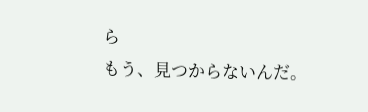ら
もう、見つからないんだ。